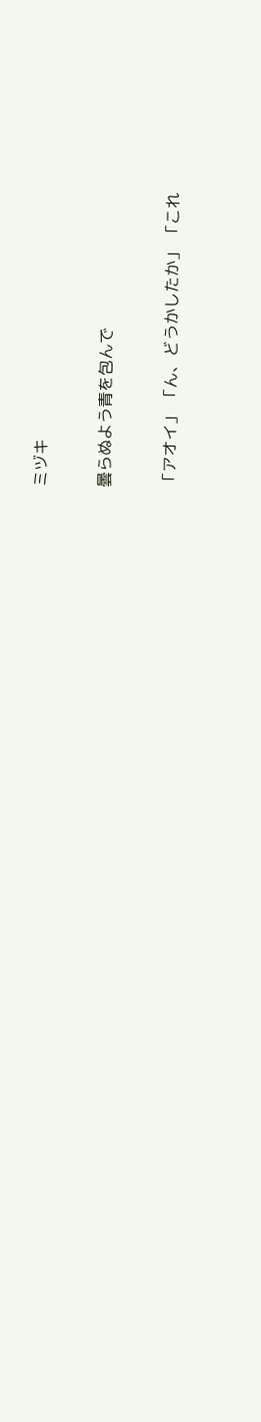ミヅキ

曇らぬよう青を包んで

「アオイ」 「ん、どうかしたか」 「これ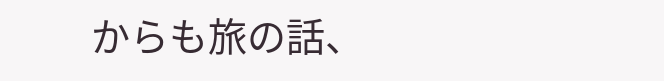からも旅の話、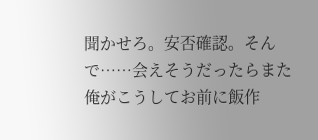聞かせろ。安否確認。そんで……会えそうだったらまた俺がこうしてお前に飯作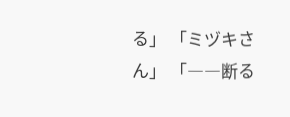る」 「ミヅキさん」 「――断る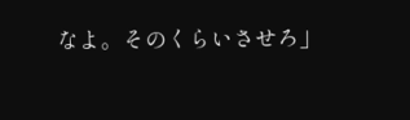なよ。そのくらいさせろ」